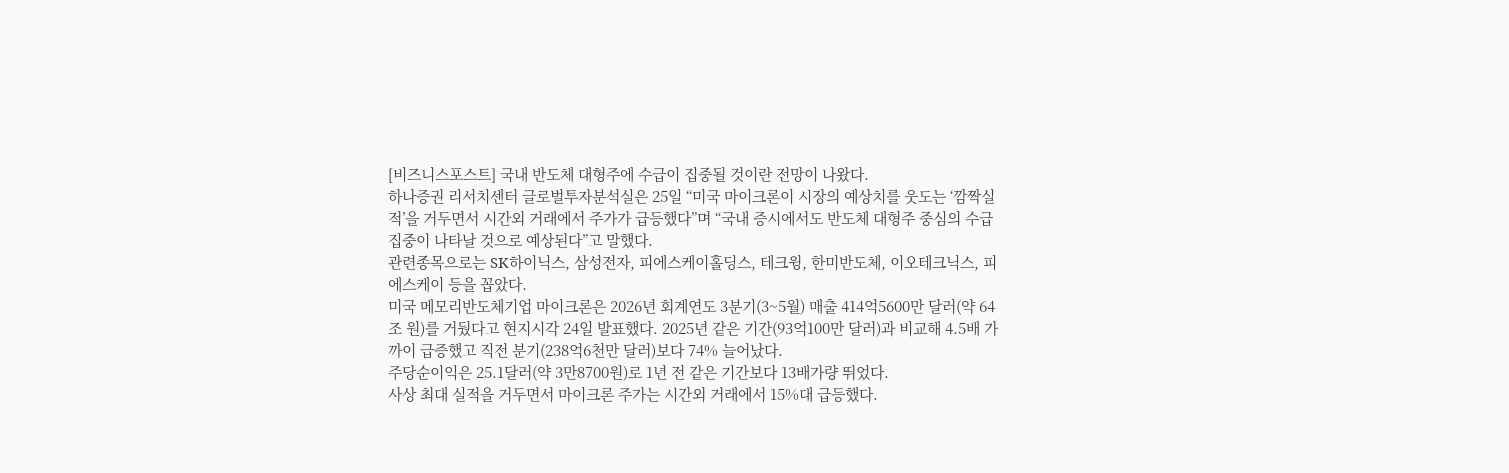[비즈니스포스트] 국내 반도체 대형주에 수급이 집중될 것이란 전망이 나왔다.
하나증권 리서치센터 글로벌투자분석실은 25일 “미국 마이크론이 시장의 예상치를 웃도는 ‘깜짝실적’을 거두면서 시간외 거래에서 주가가 급등했다”며 “국내 증시에서도 반도체 대형주 중심의 수급 집중이 나타날 것으로 예상된다”고 말했다.
관련종목으로는 SK하이닉스, 삼성전자, 피에스케이홀딩스, 테크윙, 한미반도체, 이오테크닉스, 피에스케이 등을 꼽았다.
미국 메모리반도체기업 마이크론은 2026년 회계연도 3분기(3~5월) 매출 414억5600만 달러(약 64조 원)를 거뒀다고 현지시각 24일 발표했다. 2025년 같은 기간(93억100만 달러)과 비교해 4.5배 가까이 급증했고 직전 분기(238억6천만 달러)보다 74% 늘어났다.
주당순이익은 25.1달러(약 3만8700원)로 1년 전 같은 기간보다 13배가량 뛰었다.
사상 최대 실적을 거두면서 마이크론 주가는 시간외 거래에서 15%대 급등했다.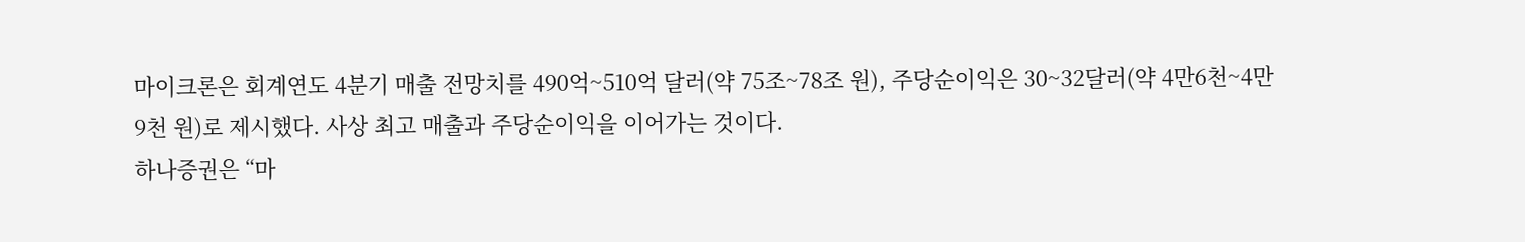마이크론은 회계연도 4분기 매출 전망치를 490억~510억 달러(약 75조~78조 원), 주당순이익은 30~32달러(약 4만6천~4만9천 원)로 제시했다. 사상 최고 매출과 주당순이익을 이어가는 것이다.
하나증권은 “마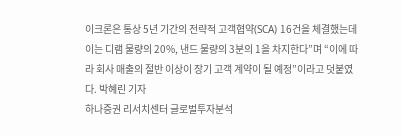이크론은 통상 5년 기간의 전략적 고객협약(SCA) 16건을 체결했는데 이는 디램 물량의 20%, 낸드 물량의 3분의 1을 차지한다”며 “이에 따라 회사 매출의 절반 이상이 장기 고객 계약이 될 예정”이라고 덧붙였다. 박혜린 기자
하나증권 리서치센터 글로벌투자분석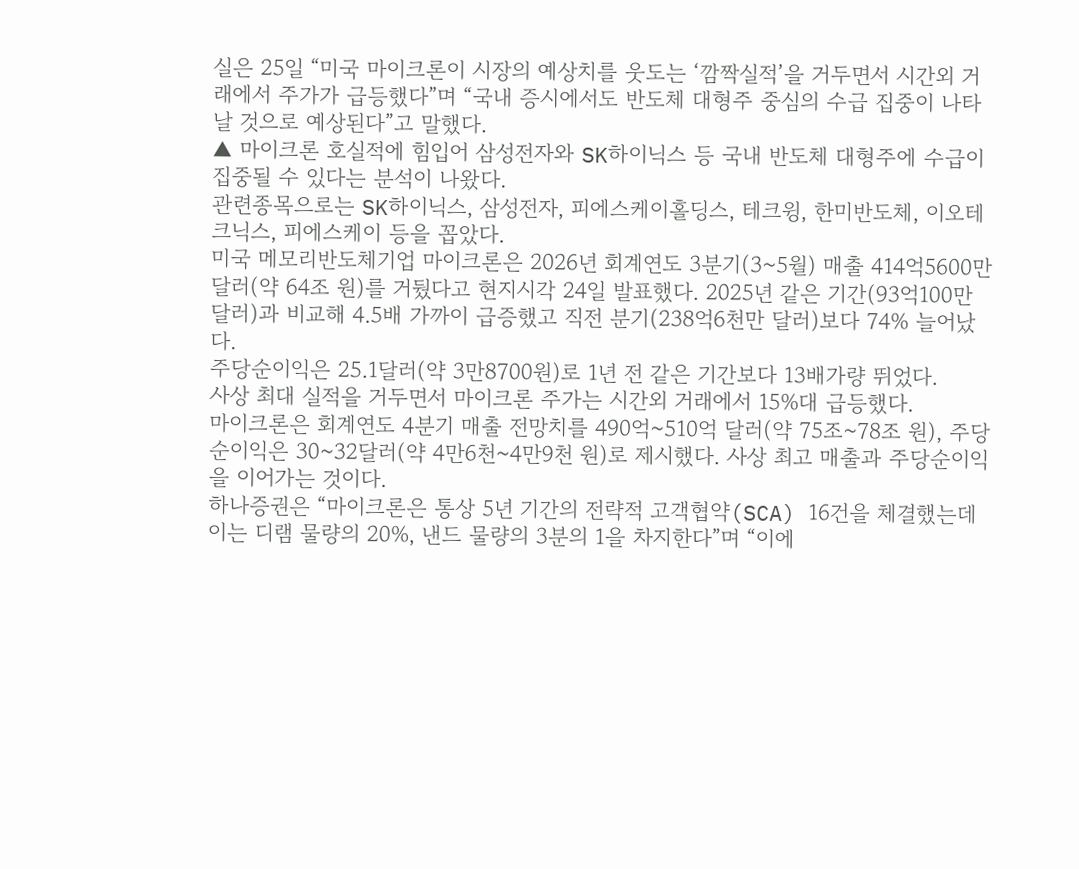실은 25일 “미국 마이크론이 시장의 예상치를 웃도는 ‘깜짝실적’을 거두면서 시간외 거래에서 주가가 급등했다”며 “국내 증시에서도 반도체 대형주 중심의 수급 집중이 나타날 것으로 예상된다”고 말했다.
▲ 마이크론 호실적에 힘입어 삼성전자와 SK하이닉스 등 국내 반도체 대형주에 수급이 집중될 수 있다는 분석이 나왔다.
관련종목으로는 SK하이닉스, 삼성전자, 피에스케이홀딩스, 테크윙, 한미반도체, 이오테크닉스, 피에스케이 등을 꼽았다.
미국 메모리반도체기업 마이크론은 2026년 회계연도 3분기(3~5월) 매출 414억5600만 달러(약 64조 원)를 거뒀다고 현지시각 24일 발표했다. 2025년 같은 기간(93억100만 달러)과 비교해 4.5배 가까이 급증했고 직전 분기(238억6천만 달러)보다 74% 늘어났다.
주당순이익은 25.1달러(약 3만8700원)로 1년 전 같은 기간보다 13배가량 뛰었다.
사상 최대 실적을 거두면서 마이크론 주가는 시간외 거래에서 15%대 급등했다.
마이크론은 회계연도 4분기 매출 전망치를 490억~510억 달러(약 75조~78조 원), 주당순이익은 30~32달러(약 4만6천~4만9천 원)로 제시했다. 사상 최고 매출과 주당순이익을 이어가는 것이다.
하나증권은 “마이크론은 통상 5년 기간의 전략적 고객협약(SCA) 16건을 체결했는데 이는 디램 물량의 20%, 낸드 물량의 3분의 1을 차지한다”며 “이에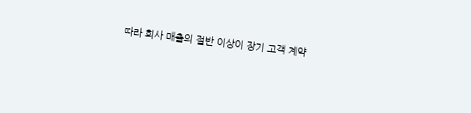따라 회사 매출의 절반 이상이 장기 고객 계약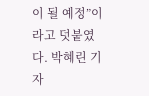이 될 예정”이라고 덧붙였다. 박혜린 기자